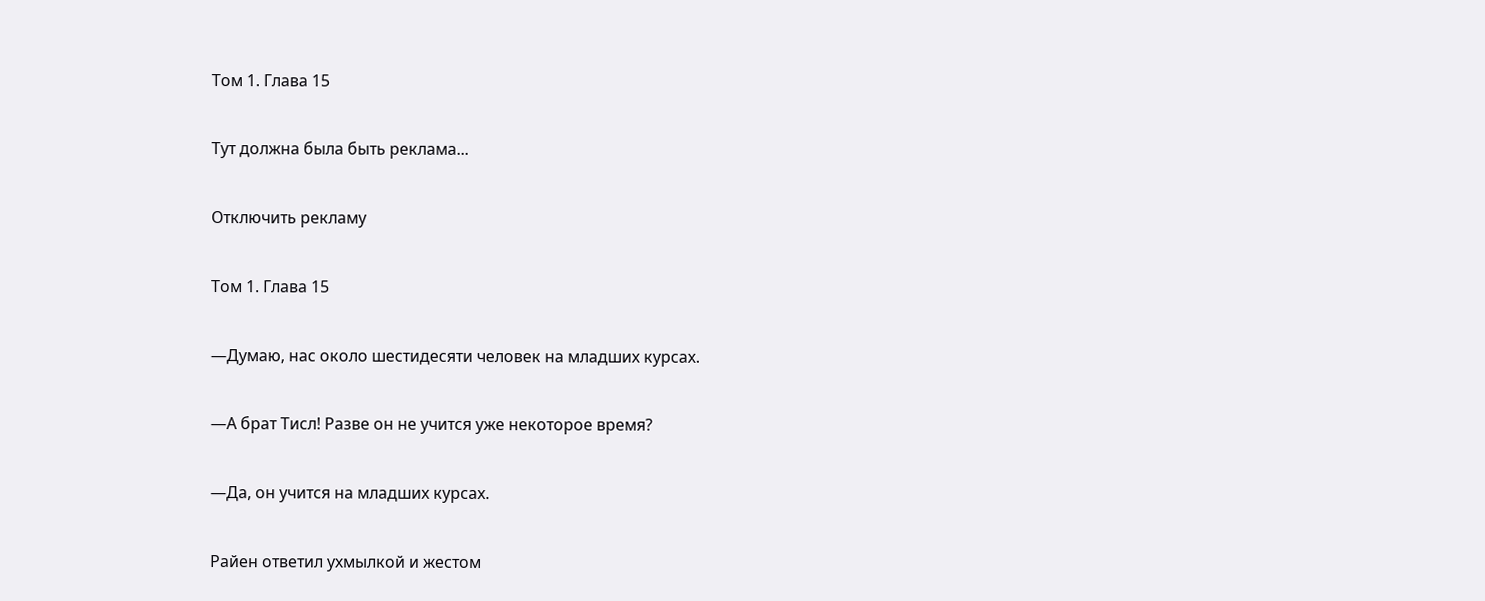Том 1. Глава 15

Тут должна была быть реклама...

Отключить рекламу

Том 1. Глава 15

—Думаю, нас около шестидесяти человек на младших курсах.

—А брат Тисл! Разве он не учится уже некоторое время?

—Да, он учится на младших курсах.

Райен ответил ухмылкой и жестом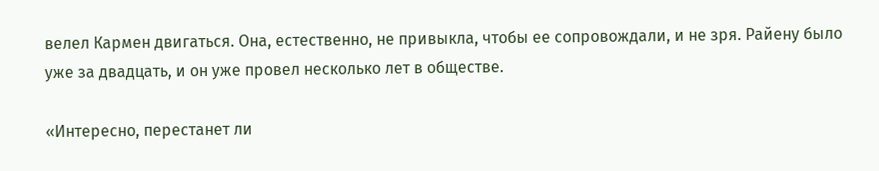велел Кармен двигаться. Она, естественно, не привыкла, чтобы ее сопровождали, и не зря. Райену было уже за двадцать, и он уже провел несколько лет в обществе.

«Интересно, перестанет ли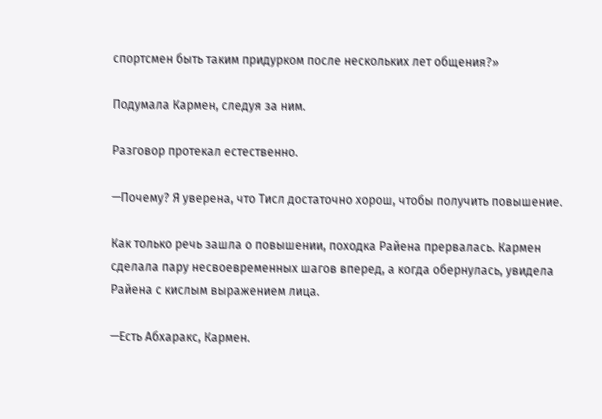спортсмен быть таким придурком после нескольких лет общения?»

Подумала Кармен, следуя за ним.

Разговор протекал естественно.

—Почему? Я уверена, что Тисл достаточно хорош, чтобы получить повышение.

Как только речь зашла о повышении, походка Райена прервалась. Кармен сделала пару несвоевременных шагов вперед, а когда обернулась, увидела Райена с кислым выражением лица.

—Есть Абхаракс, Кармен.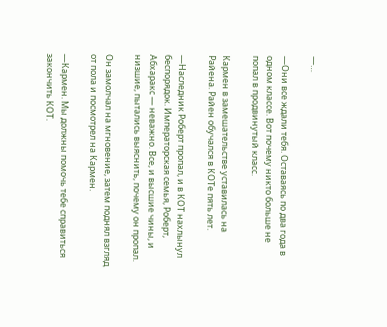—…

—Они все ждали тебя. Оставаясь по два года в одном классе. Вот почему никто больше не попал в продвинутый класс.

Кармен в замешательстве уставилась на Райена. Райен обучался в КОТе пять лет.

—Наследник Роберт пропал, и в КОТ нахлынул беспорядок. Императорская семья, Роберт, Абхаракс — неважно. Все, и высшие чины, и низшие, пытались выяснить, почему он пропал.

Он замолчал на мгновение, затем поднял взгляд от пола и посмотрел на Кармен.

—Кармен. Мы должны помочь тебе справиться закончить КОТ.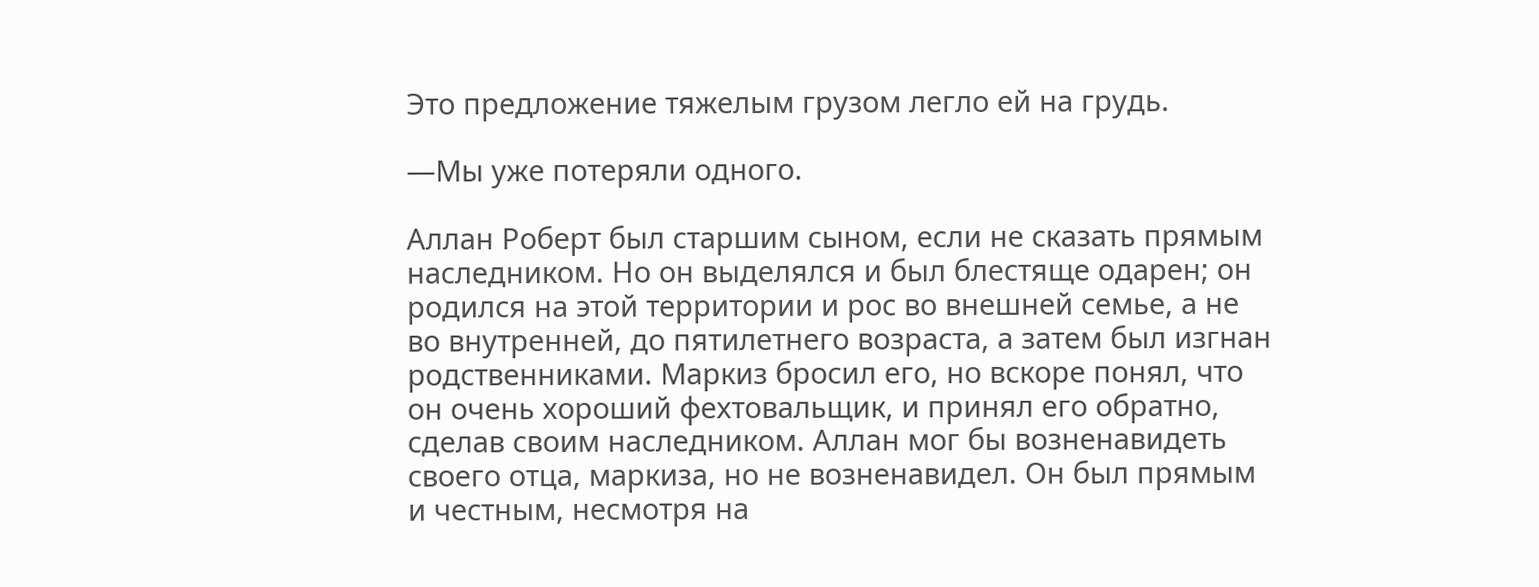Это предложение тяжелым грузом легло ей на грудь.

—Мы уже потеряли одного.

Аллан Роберт был старшим сыном, если не сказать прямым наследником. Но он выделялся и был блестяще одарен; он родился на этой территории и рос во внешней семье, а не во внутренней, до пятилетнего возраста, а затем был изгнан родственниками. Маркиз бросил его, но вскоре понял, что он очень хороший фехтовальщик, и принял его обратно, сделав своим наследником. Аллан мог бы возненавидеть своего отца, маркиза, но не возненавидел. Он был прямым и честным, несмотря на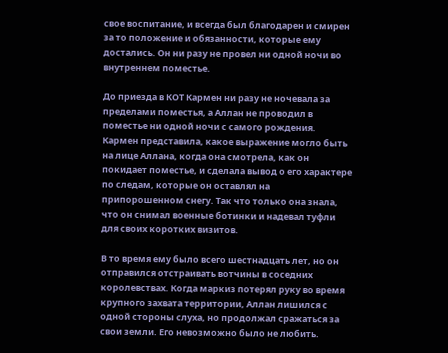свое воспитание, и всегда был благодарен и смирен за то положение и обязанности, которые ему достались. Он ни разу не провел ни одной ночи во внутреннем поместье.

До приезда в КОТ Кармен ни разу не ночевала за пределами поместья, а Аллан не проводил в поместье ни одной ночи с самого рождения. Кармен представила, какое выражение могло быть на лице Аллана, когда она смотрела, как он покидает поместье, и сделала вывод о его характере по следам, которые он оставлял на припорошенном снегу. Так что только она знала, что он снимал военные ботинки и надевал туфли для своих коротких визитов.

В то время ему было всего шестнадцать лет, но он отправился отстраивать вотчины в соседних королевствах. Когда маркиз потерял руку во время крупного захвата территории, Аллан лишился с одной стороны слуха, но продолжал сражаться за свои земли. Его невозможно было не любить.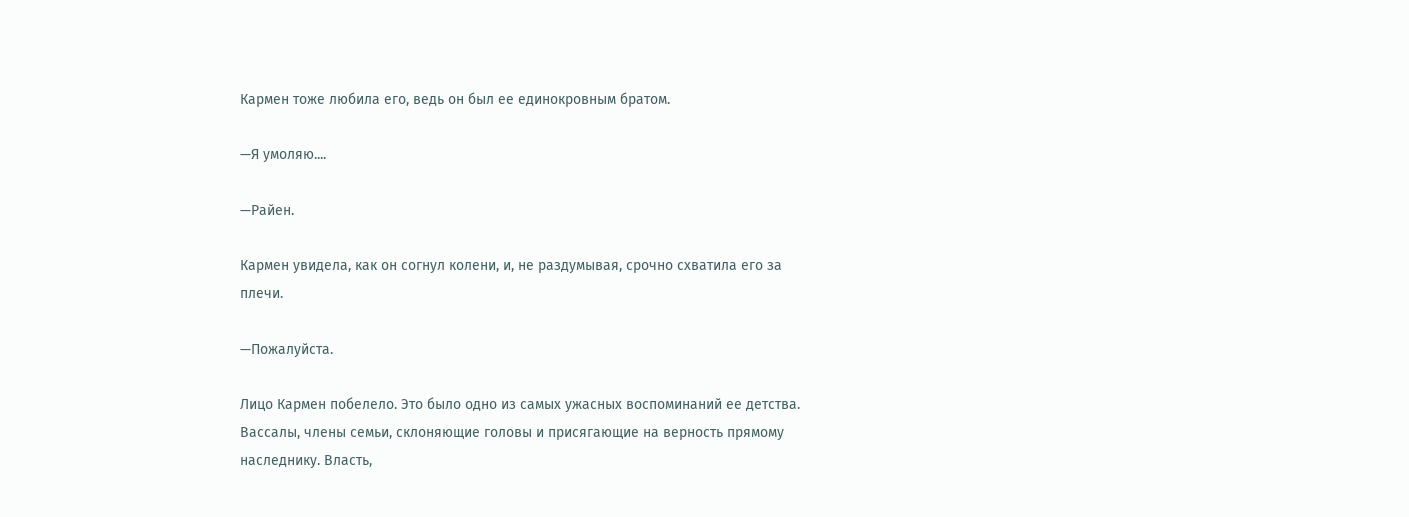Кармен тоже любила его, ведь он был ее единокровным братом.

—Я умоляю....

—Райен.

Кармен увидела, как он согнул колени, и, не раздумывая, срочно схватила его за плечи.

—Пожалуйста.

Лицо Кармен побелело. Это было одно из самых ужасных воспоминаний ее детства. Вассалы, члены семьи, склоняющие головы и присягающие на верность прямому наследнику. Власть,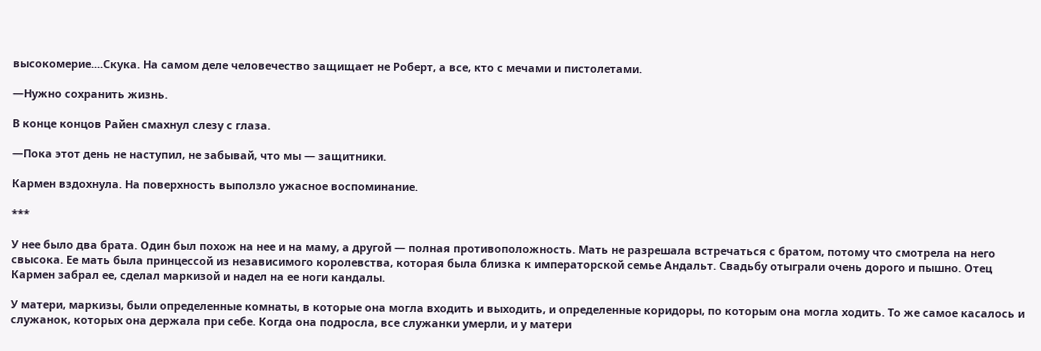высокомерие....Скука. На самом деле человечество защищает не Роберт, а все, кто с мечами и пистолетами.

—Нужно сохранить жизнь.

В конце концов Райен смахнул слезу с глаза.

—Пока этот день не наступил, не забывай, что мы — защитники.

Кармен вздохнула. На поверхность выползло ужасное воспоминание.

***

У нее было два брата. Один был похож на нее и на маму, а другой — полная противоположность. Мать не разрешала встречаться с братом, потому что смотрела на него свысока. Ее мать была принцессой из независимого королевства, которая была близка к императорской семье Андальт. Свадьбу отыграли очень дорого и пышно. Отец Кармен забрал ее, сделал маркизой и надел на ее ноги кандалы.

У матери, маркизы, были определенные комнаты, в которые она могла входить и выходить, и определенные коридоры, по которым она могла ходить. То же самое касалось и служанок, которых она держала при себе. Когда она подросла, все служанки умерли, и у матери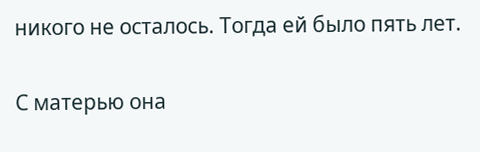никого не осталось. Тогда ей было пять лет.

С матерью она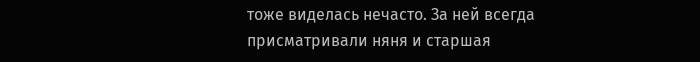тоже виделась нечасто. За ней всегда присматривали няня и старшая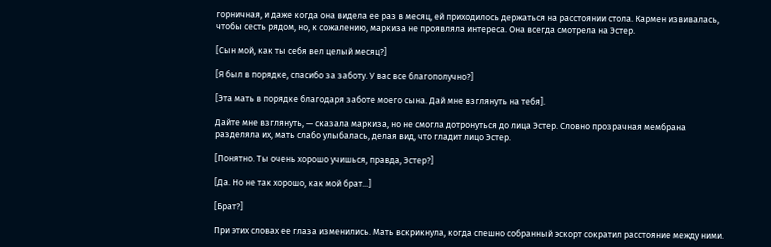горничная, и даже когда она видела ее раз в месяц, ей приходилось держаться на расстоянии стола. Кармен извивалась, чтобы сесть рядом, но, к сожалению, маркиза не проявляла интереса. Она всегда смотрела на Эстер.

[Сын мой, как ты себя вел целый месяц?]

[Я был в порядке, спасибо за заботу. У вас все благополучно?]

[Эта мать в порядке благодаря заботе моего сына. Дай мне взглянуть на тебя].

Дайте мне взглянуть, — сказала маркиза, но не смогла дотронуться до лица Эстер. Словно прозрачная мембрана разделяла их, мать слабо улыбалась, делая вид, что гладит лицо Эстер.

[Понятно. Ты очень хорошо учишься, правда, Эстер?]

[Да. Но не так хорошо, как мой брат...]

[Брат?]

При этих словах ее глаза изменились. Мать вскрикнула, когда спешно собранный эскорт сократил расстояние между ними.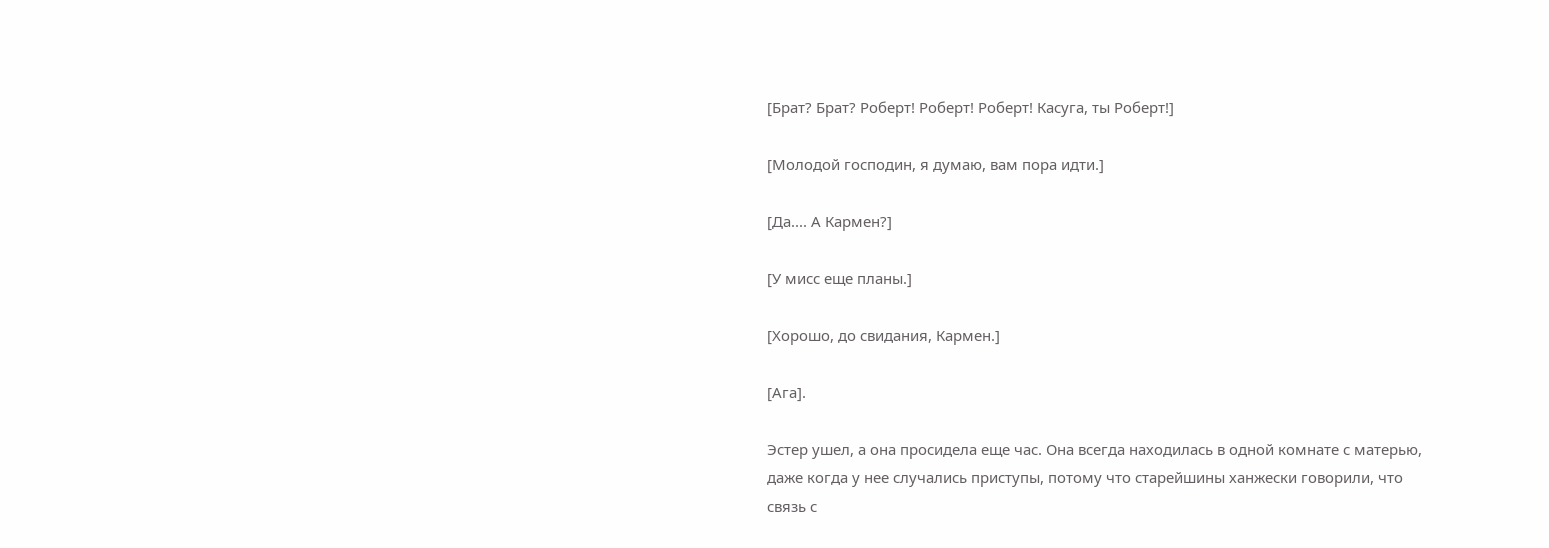[Брат? Брат? Роберт! Роберт! Роберт! Касуга, ты Роберт!]

[Молодой господин, я думаю, вам пора идти.]

[Да.... А Кармен?]

[У мисс еще планы.]

[Хорошо, до свидания, Кармен.]

[Ага].

Эстер ушел, а она просидела еще час. Она всегда находилась в одной комнате с матерью, даже когда у нее случались приступы, потому что старейшины ханжески говорили, что связь с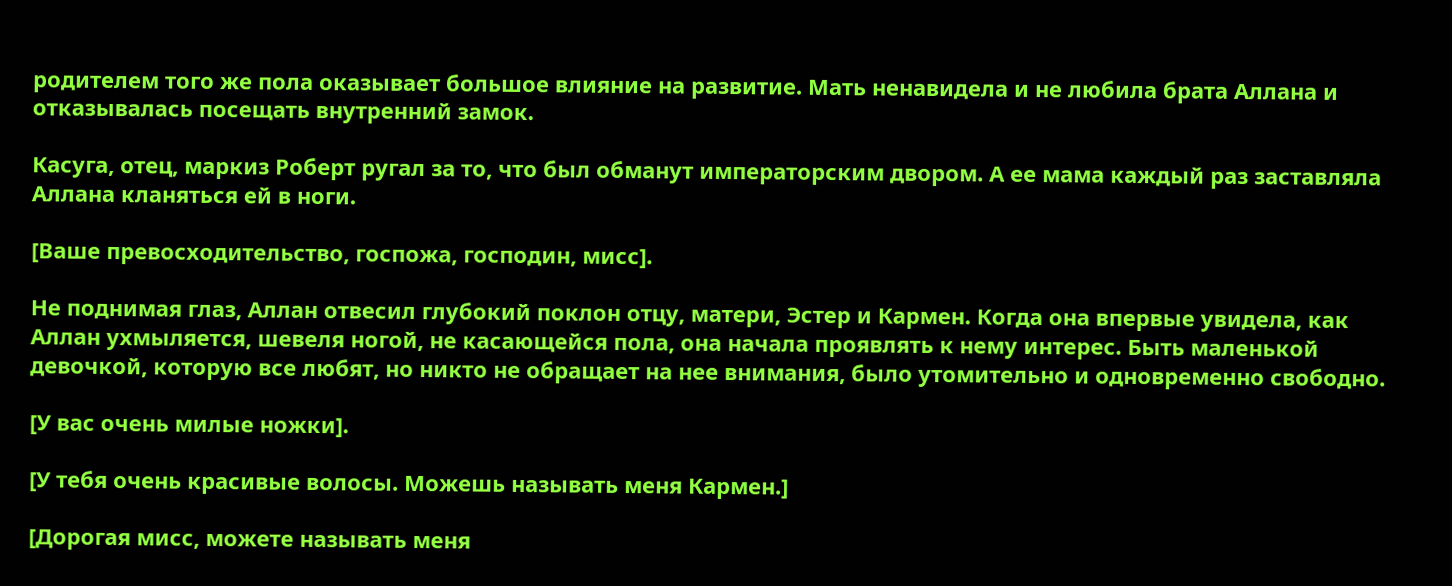родителем того же пола оказывает большое влияние на развитие. Мать ненавидела и не любила брата Аллана и отказывалась посещать внутренний замок.

Касуга, отец, маркиз Роберт ругал за то, что был обманут императорским двором. А ее мама каждый раз заставляла Аллана кланяться ей в ноги.

[Ваше превосходительство, госпожа, господин, мисс].

Не поднимая глаз, Аллан отвесил глубокий поклон отцу, матери, Эстер и Кармен. Когда она впервые увидела, как Аллан ухмыляется, шевеля ногой, не касающейся пола, она начала проявлять к нему интерес. Быть маленькой девочкой, которую все любят, но никто не обращает на нее внимания, было утомительно и одновременно свободно.

[У вас очень милые ножки].

[У тебя очень красивые волосы. Можешь называть меня Кармен.]

[Дорогая мисс, можете называть меня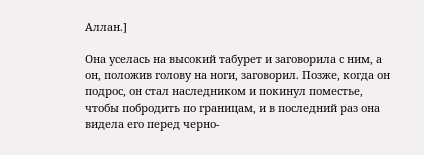Аллан.]

Она уселась на высокий табурет и заговорила с ним, а он, положив голову на ноги, заговорил. Позже, когда он подрос, он стал наследником и покинул поместье, чтобы побродить по границам, и в последний раз она видела его перед черно-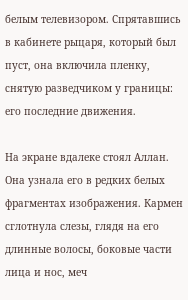белым телевизором. Спрятавшись в кабинете рыцаря, который был пуст, она включила пленку, снятую разведчиком у границы: его последние движения.

На экране вдалеке стоял Аллан. Она узнала его в редких белых фрагментах изображения. Кармен сглотнула слезы, глядя на его длинные волосы, боковые части лица и нос, меч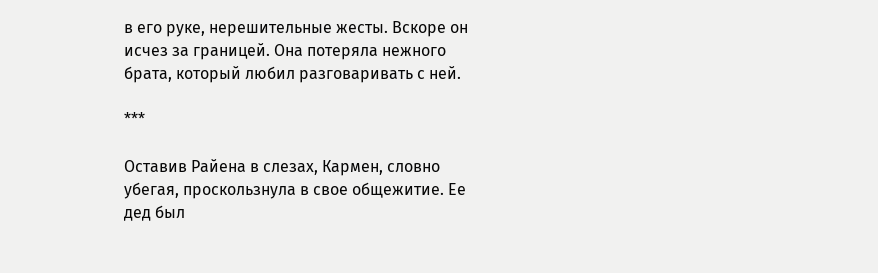в его руке, нерешительные жесты. Вскоре он исчез за границей. Она потеряла нежного брата, который любил разговаривать с ней.

***

Оставив Райена в слезах, Кармен, словно убегая, проскользнула в свое общежитие. Ее дед был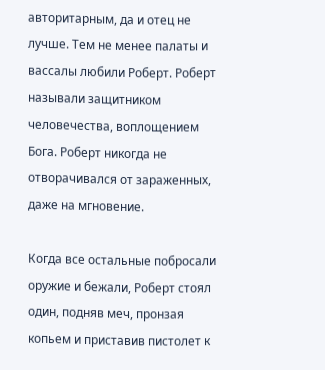авторитарным, да и отец не лучше. Тем не менее палаты и вассалы любили Роберт. Роберт называли защитником человечества, воплощением Бога. Роберт никогда не отворачивался от зараженных, даже на мгновение.

Когда все остальные побросали оружие и бежали, Роберт стоял один, подняв меч, пронзая копьем и приставив пистолет к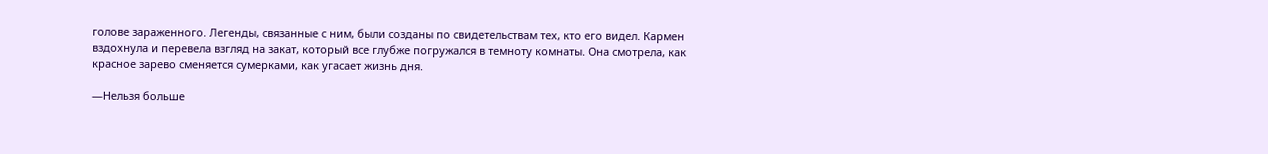голове зараженного. Легенды, связанные с ним, были созданы по свидетельствам тех, кто его видел. Кармен вздохнула и перевела взгляд на закат, который все глубже погружался в темноту комнаты. Она смотрела, как красное зарево сменяется сумерками, как угасает жизнь дня.

—Нельзя больше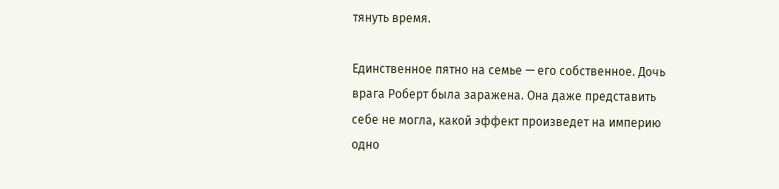тянуть время.

Единственное пятно на семье — его собственное. Дочь врага Роберт была заражена. Она даже представить себе не могла, какой эффект произведет на империю одно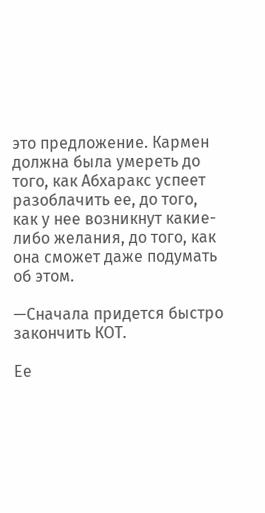это предложение. Кармен должна была умереть до того, как Абхаракс успеет разоблачить ее, до того, как у нее возникнут какие-либо желания, до того, как она сможет даже подумать об этом.

—Сначала придется быстро закончить КОТ.

Ее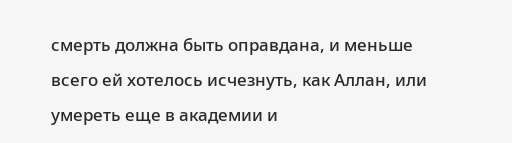смерть должна быть оправдана, и меньше всего ей хотелось исчезнуть, как Аллан, или умереть еще в академии и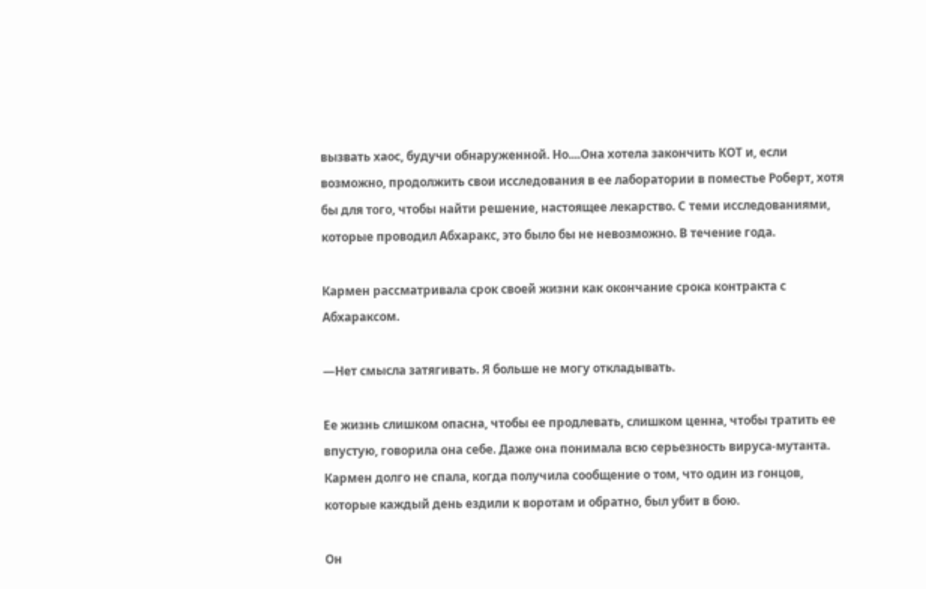вызвать хаос, будучи обнаруженной. Но....Она хотела закончить КОТ и, если возможно, продолжить свои исследования в ее лаборатории в поместье Роберт, хотя бы для того, чтобы найти решение, настоящее лекарство. С теми исследованиями, которые проводил Абхаракс, это было бы не невозможно. В течение года.

Кармен рассматривала срок своей жизни как окончание срока контракта с Абхараксом.

—Нет смысла затягивать. Я больше не могу откладывать.

Ее жизнь слишком опасна, чтобы ее продлевать, слишком ценна, чтобы тратить ее впустую, говорила она себе. Даже она понимала всю серьезность вируса-мутанта. Кармен долго не спала, когда получила сообщение о том, что один из гонцов, которые каждый день ездили к воротам и обратно, был убит в бою.

Он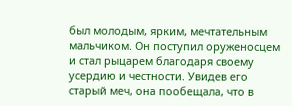был молодым, ярким, мечтательным мальчиком. Он поступил оруженосцем и стал рыцарем благодаря своему усердию и честности. Увидев его старый меч, она пообещала, что в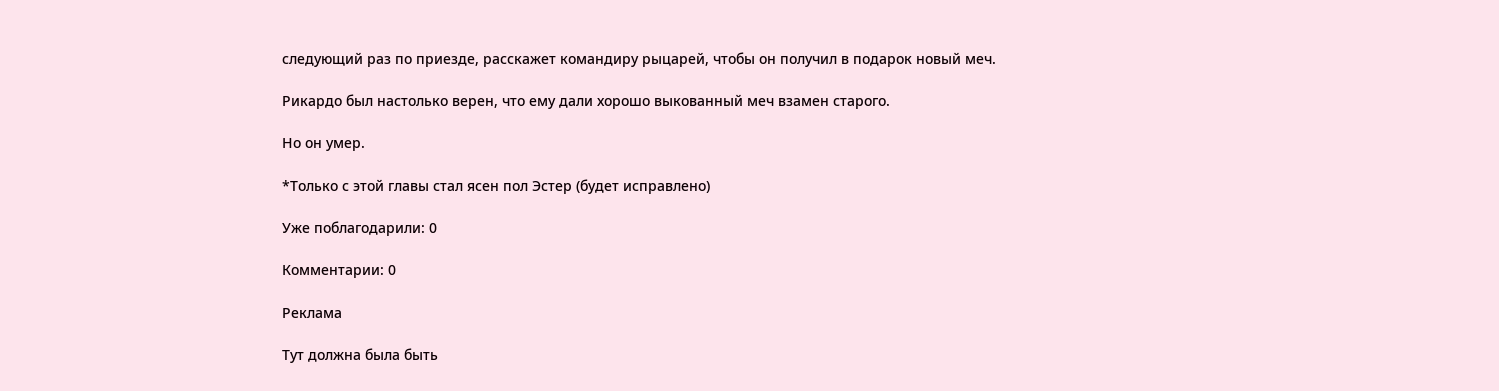следующий раз по приезде, расскажет командиру рыцарей, чтобы он получил в подарок новый меч.

Рикардо был настолько верен, что ему дали хорошо выкованный меч взамен старого.

Но он умер.

*Только с этой главы стал ясен пол Эстер (будет исправлено)

Уже поблагодарили: 0

Комментарии: 0

Реклама

Тут должна была быть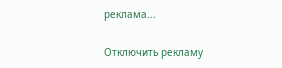реклама...

Отключить рекламу